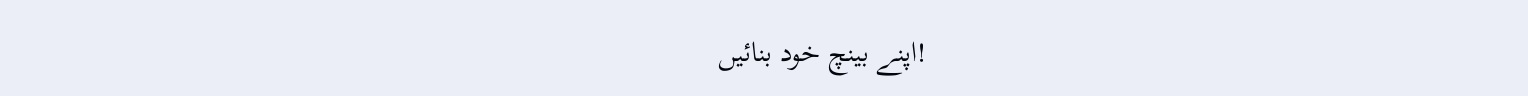!اپنے بینچ خود بنائیں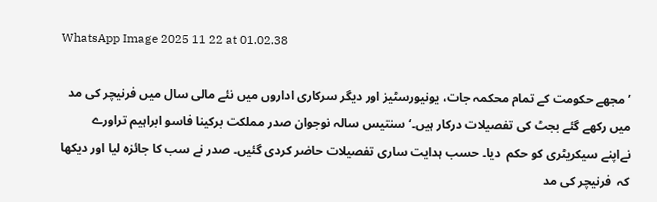WhatsApp Image 2025 11 22 at 01.02.38

’مجھے حکومت کے تمام محکمہ جات، یونیورسٹیز اور دیگر سرکاری اداروں میں نئے مالی سال میں فرنیچر کی مد میں رکھے گئے بجٹ کی تفصیلات درکار ہیں۔‘ سنتیس سالہ نوجوان صدر مملکت برکینا فاسو ابراہیم تراورے  نےاپنے سیکریٹری کو حکم  دیا۔ حسب ہدایت ساری تفصیلات حاضر کردی گئیں۔ صدر نے سب کا جائزہ لیا اور دیکھا کہ  فرنیچر کی مد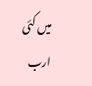میں کئی ارب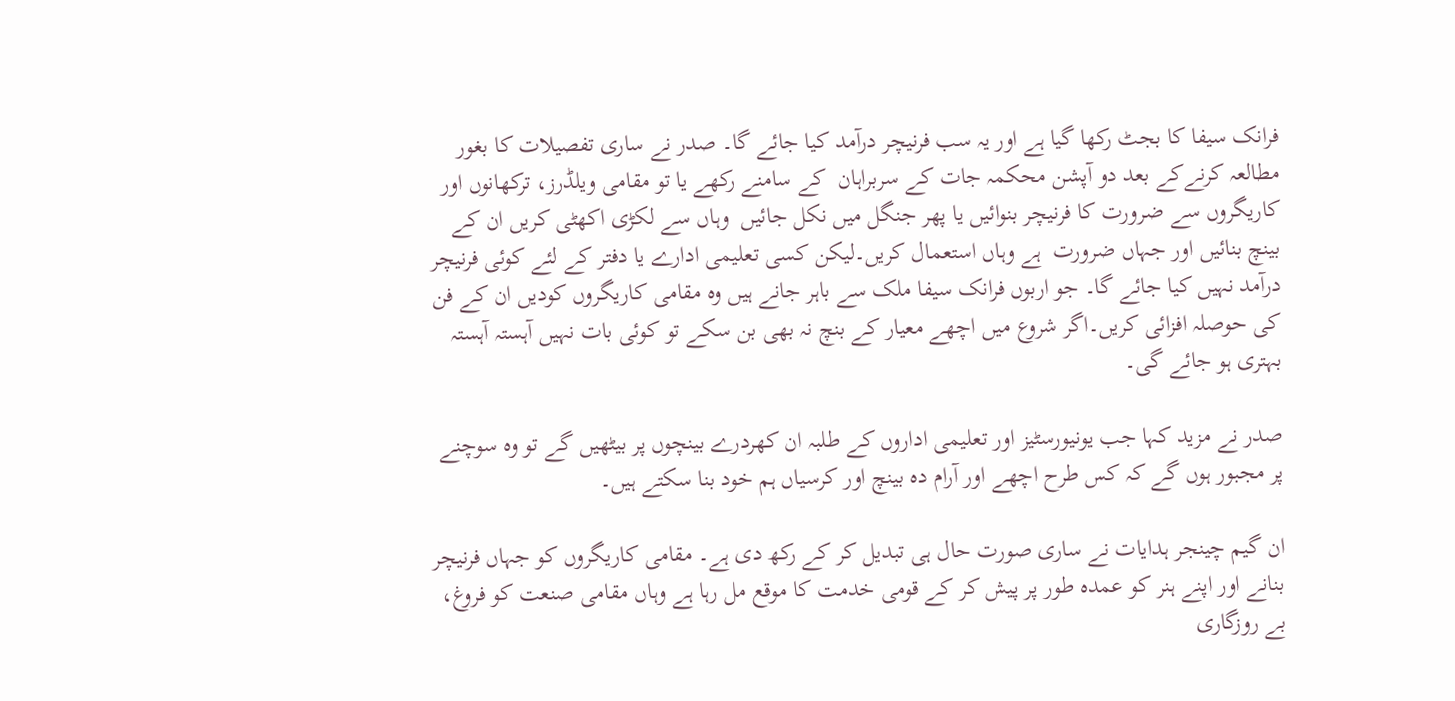فرانک سیفا کا بجٹ رکھا گیا ہے اور یہ سب فرنیچر درآمد کیا جائے گا۔ صدر نے ساری تفصیلات کا بغور مطالعہ کرنےکے بعد دو آپشن محکمہ جات کے سربراہان  کے سامنے رکھے یا تو مقامی ویلڈرز، ترکھانوں اور کاریگروں سے ضرورت کا فرنیچر بنوائیں یا پھر جنگل میں نکل جائیں  وہاں سے لکڑی اکھٹی کریں ان کے بینچ بنائیں اور جہاں ضرورت  ہے وہاں استعمال کریں۔لیکن کسی تعلیمی ادارے یا دفتر کے لئے کوئی فرنیچر درآمد نہیں کیا جائے گا۔ جو اربوں فرانک سیفا ملک سے باہر جانے ہیں وہ مقامی کاریگروں کودیں ان کے فن کی حوصلہ افزائی کریں۔اگر شروع میں اچھے معیار کے بنچ نہ بھی بن سکے تو کوئی بات نہیں آہستہ آہستہ بہتری ہو جائے گی۔

صدر نے مزید کہا جب یونیورسٹیز اور تعلیمی اداروں کے طلبہ ان کھردرے بینچوں پر بیٹھیں گے تو وہ سوچنے پر مجبور ہوں گے کہ کس طرح اچھے اور آرام دہ بینچ اور کرسیاں ہم خود بنا سکتے ہیں۔

ان گیم چینجر ہدایات نے ساری صورت حال ہی تبدیل کر کے رکھ دی ہے۔ مقامی کاریگروں کو جہاں فرنیچر بنانے اور اپنے ہنر کو عمدہ طور پر پیش کر کے قومی خدمت کا موقع مل رہا ہے وہاں مقامی صنعت کو فروغ، بے روزگاری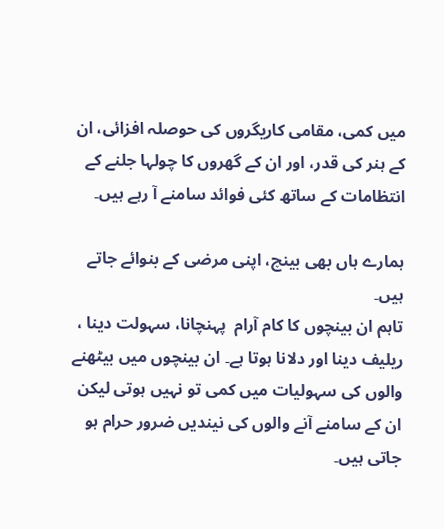میں کمی، مقامی کاریگروں کی حوصلہ افزائی، ان کے ہنر کی قدر، اور ان کے گھروں کا چولہا جلنے کے انتظامات کے ساتھ کئی فوائد سامنے آ رہے ہیں۔

ہمارے ہاں بھی بینچ، اپنی مرضی کے بنوائے جاتے ہیں۔
تاہم ان بینچوں کا کام آرام  پہنچانا، سہولت دینا ، ریلیف دینا اور دلانا ہوتا ہے۔ ان بینچوں میں بیٹھنے والوں کی سہولیات میں کمی تو نہیں ہوتی لیکن ان کے سامنے آنے والوں کی نیندیں ضرور حرام ہو جاتی ہیں۔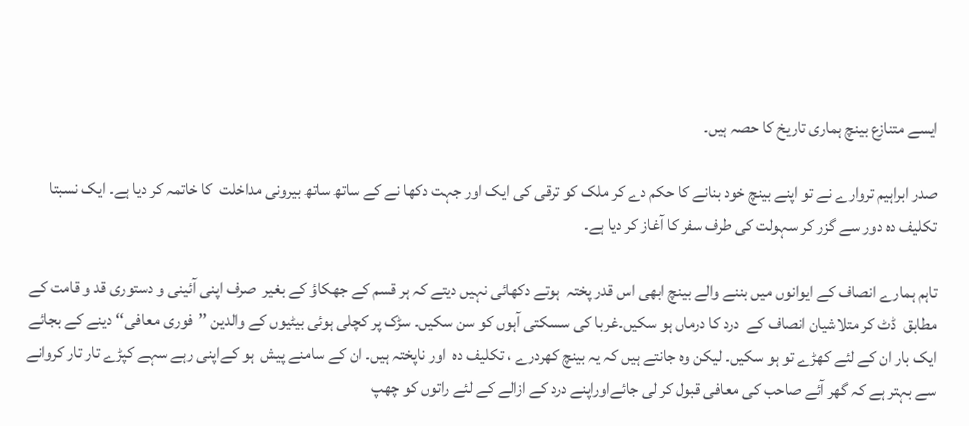ایسے متنازع بینچ ہماری تاریخ کا حصہ ہیں۔

صدر ابراہیم تروارے نے تو اپنے بینچ خود بنانے کا حکم دے کر ملک کو ترقی کی ایک اور جہت دکھا نے کے ساتھ ساتھ بیرونی مداخلت  کا خاتمہ کر دیا ہے۔ ایک نسبتا تکلیف دہ دور سے گزر کر سہولت کی طرف سفر کا آغاز کر دیا ہے۔

تاہم ہمارے انصاف کے ایوانوں میں بننے والے بینچ ابھی اس قدر پختہ  ہوتے دکھائی نہیں دیتے کہ ہر قسم کے جھکاؤ کے بغیر  صرف اپنی آئینی و دستوری قد و قامت کے مطابق  ڈٹ کر متلاشیان انصاف کے  درد کا درماں ہو سکیں۔غربا کی سسکتی آہوں کو سن سکیں۔ سڑک پر کچلی ہوئی بیٹیوں کے والدین ’’فوری معافی‘‘ دینے کے بجائے ایک بار ان کے لئے کھڑے تو ہو سکیں۔ لیکن وہ جانتے ہیں کہ یہ بینچ کھردرے ، تکلیف دہ  اور ناپختہ ہیں۔ ان کے سامنے پیش  ہو کےاپنی رہے سہے کپڑے تار تار کروانے سے بہتر ہے کہ گھر آئے صاحب کی معافی قبول کر لی جائےاوراپنے درد کے ازالے کے لئے راتوں کو چھپ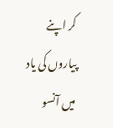کر اپنے پیاروں کی یاد میں آنسو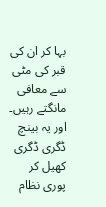بہا کر ان کی قبر کی مٹی سے معافی مانگتے رہیں۔ اور یہ بینچ ڈگری ڈگری کھیل کر پوری نظام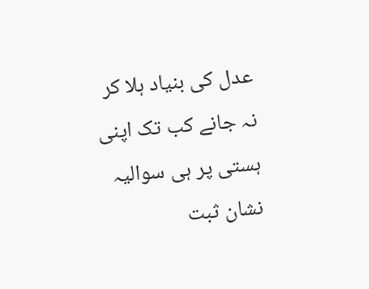عدل کی بنیاد ہلا کر   نہ جانے کب تک اپنی ہستی پر ہی سوالیہ نشان ثبت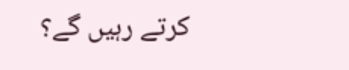کرتے رہیں گے؟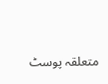متعلقہ پوسٹ